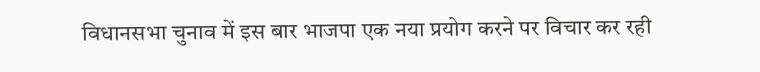विधानसभा चुनाव में इस बार भाजपा एक नया प्रयोग करने पर विचार कर रही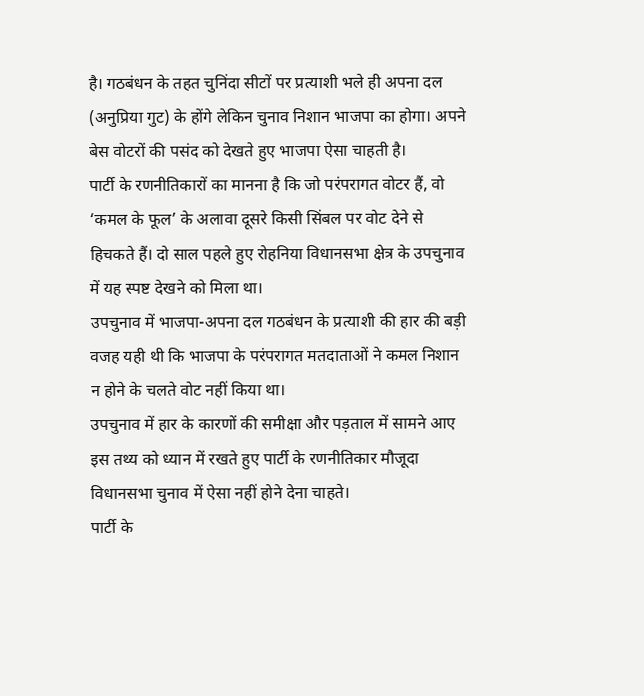है। गठबंधन के तहत चुनिंदा सीटों पर प्रत्याशी भले ही अपना दल (अनुप्रिया गुट) के होंगे लेकिन चुनाव निशान भाजपा का होगा। अपने बेस वोटरों की पसंद को देखते हुए भाजपा ऐसा चाहती है।
पार्टी के रणनीतिकारों का मानना है कि जो परंपरागत वोटर हैं, वो ‘कमल के फूल’ के अलावा दूसरे किसी सिंबल पर वोट देने से हिचकते हैं। दो साल पहले हुए रोहनिया विधानसभा क्षेत्र के उपचुनाव में यह स्पष्ट देखने को मिला था।
उपचुनाव में भाजपा-अपना दल गठबंधन के प्रत्याशी की हार की बड़ी वजह यही थी कि भाजपा के परंपरागत मतदाताओं ने कमल निशान न होने के चलते वोट नहीं किया था।
उपचुनाव में हार के कारणों की समीक्षा और पड़ताल में सामने आए इस तथ्य को ध्यान में रखते हुए पार्टी के रणनीतिकार मौजूदा विधानसभा चुनाव में ऐसा नहीं होने देना चाहते।
पार्टी के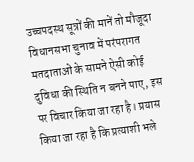उच्चपदस्थ सूत्रों की मानें तो मौजूदा विधानसभा चुनाव में परंपरागत मतदाताओं के सामने ऐसी कोई दुविधा की स्थिति न बनने पाए, इस पर विचार किया जा रहा है। प्रयास किया जा रहा है कि प्रत्याशी भले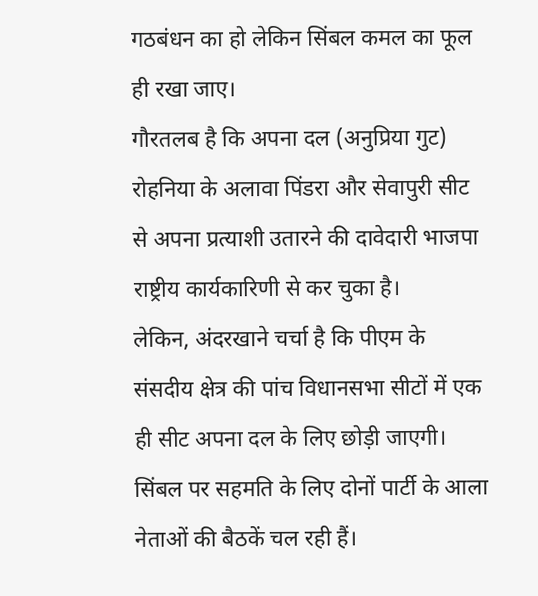गठबंधन का हो लेकिन सिंबल कमल का फूल ही रखा जाए।
गौरतलब है कि अपना दल (अनुप्रिया गुट) रोहनिया के अलावा पिंडरा और सेवापुरी सीट से अपना प्रत्याशी उतारने की दावेदारी भाजपा राष्ट्रीय कार्यकारिणी से कर चुका है।
लेकिन, अंदरखाने चर्चा है कि पीएम के संसदीय क्षेत्र की पांच विधानसभा सीटों में एक ही सीट अपना दल के लिए छोड़ी जाएगी। सिंबल पर सहमति के लिए दोनों पार्टी के आला नेताओं की बैठकें चल रही हैं।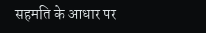सहमति के आधार पर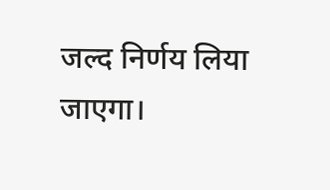जल्द निर्णय लिया जाएगा।